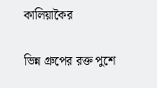কালিয়াকৈর

ভিন্ন গ্রুপের রক্ত পুশে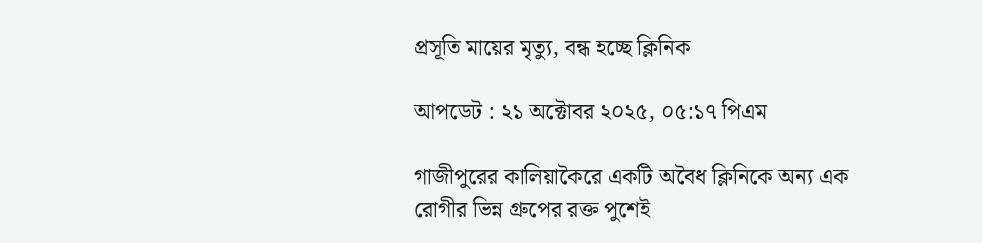প্রসূতি মায়ের মৃত্যু, বন্ধ হচ্ছে ক্লিনিক

আপডেট : ২১ অক্টোবর ২০২৫, ০৫:১৭ পিএম

গাজীপুরের কালিয়াকৈরে একটি অবৈধ ক্লিনিকে অন্য এক রোগীর ভিন্ন গ্রুপের রক্ত পুশেই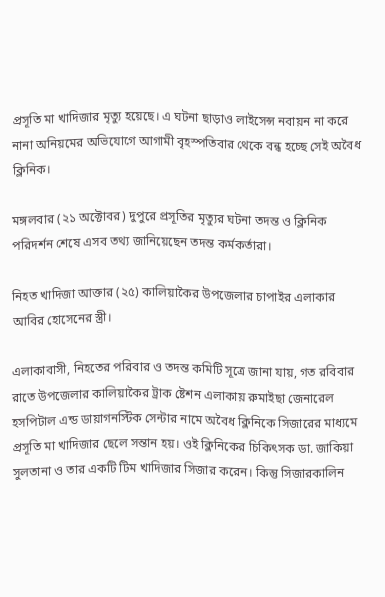প্রসূতি মা খাদিজার মৃত্যু হয়েছে। এ ঘটনা ছাড়াও লাইসেন্স নবায়ন না করে নানা অনিয়মের অভিযোগে আগামী বৃহস্পতিবার থেকে বন্ধ হচ্ছে সেই অবৈধ ক্লিনিক।

মঙ্গলবার (২১ অক্টোবর) দুপুরে প্রসূতির মৃত্যুর ঘটনা তদন্ত ও ক্লিনিক পরিদর্শন শেষে এসব তথ্য জানিয়েছেন তদন্ত কর্মকর্তারা।

নিহত খাদিজা আক্তার (২৫) কালিয়াকৈর উপজেলার চাপাইর এলাকার আবির হোসেনের স্ত্রী।

এলাকাবাসী, নিহতের পরিবার ও তদন্ত কমিটি সূত্রে জানা যায়, গত রবিবার রাতে উপজেলার কালিয়াকৈর ট্রাক ষ্টেশন এলাকায় রুমাইছা জেনারেল হসপিটাল এন্ড ডায়াগনস্টিক সেন্টার নামে অবৈধ ক্লিনিকে সিজারের মাধ্যমে প্রসূতি মা খাদিজার ছেলে সন্তান হয়। ওই ক্লিনিকের চিকিৎসক ডা. জাকিয়া সুলতানা ও তার একটি টিম খাদিজার সিজার করেন। কিন্তু সিজারকালিন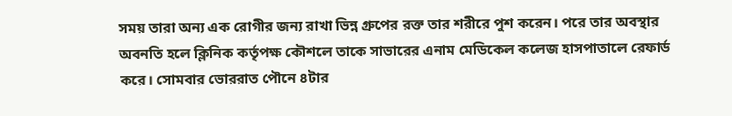সময় তারা অন্য এক রোগীর জন্য রাখা ভিন্ন গ্রুপের রক্ত তার শরীরে পুশ করেন। পরে তার অবস্থার অবনতি হলে ক্লিনিক কর্তৃপক্ষ কৌশলে তাকে সাভারের এনাম মেডিকেল কলেজ হাসপাতালে রেফার্ড করে। সোমবার ভোররাত পৌনে ৪টার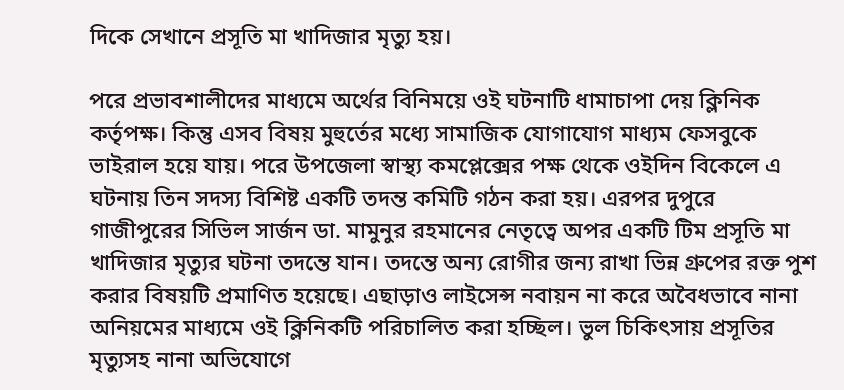দিকে সেখানে প্রসূতি মা খাদিজার মৃত্যু হয়।

পরে প্রভাবশালীদের মাধ্যমে অর্থের বিনিময়ে ওই ঘটনাটি ধামাচাপা দেয় ক্লিনিক কর্তৃপক্ষ। কিন্তু এসব বিষয় মুহুর্তের মধ্যে সামাজিক যোগাযোগ মাধ্যম ফেসবুকে ভাইরাল হয়ে যায়। পরে উপজেলা স্বাস্থ্য কমপ্লেক্সের পক্ষ থেকে ওইদিন বিকেলে এ ঘটনায় তিন সদস্য বিশিষ্ট একটি তদন্ত কমিটি গঠন করা হয়। এরপর দুপুরে গাজীপুরের সিভিল সার্জন ডা. মামুনুর রহমানের নেতৃত্বে অপর একটি টিম প্রসূতি মা খাদিজার মৃত্যুর ঘটনা তদন্তে যান। তদন্তে অন্য রোগীর জন্য রাখা ভিন্ন গ্রুপের রক্ত পুশ করার বিষয়টি প্রমাণিত হয়েছে। এছাড়াও লাইসেন্স নবায়ন না করে অবৈধভাবে নানা অনিয়মের মাধ্যমে ওই ক্লিনিকটি পরিচালিত করা হচ্ছিল। ভুল চিকিৎসায় প্রসূতির মৃত্যুসহ নানা অভিযোগে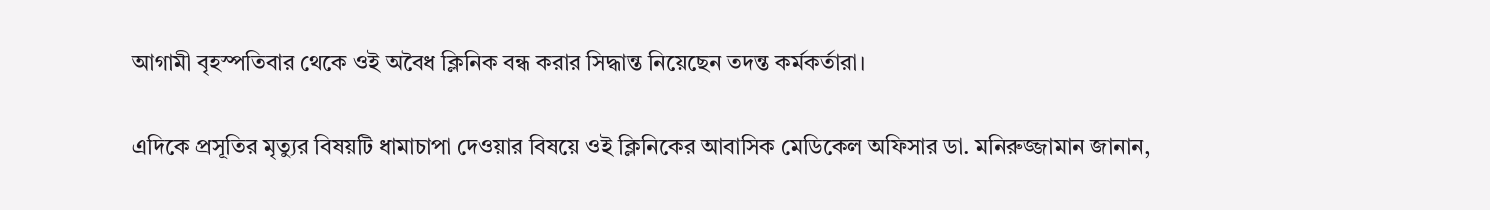আগামী বৃহস্পতিবার থেকে ওই অবৈধ ক্লিনিক বন্ধ করার সিদ্ধান্ত নিয়েছেন তদন্ত কর্মকর্তারা।

এদিকে প্রসূতির মৃত্যুর বিষয়টি ধামাচাপা দেওয়ার বিষয়ে ওই ক্লিনিকের আবাসিক মেডিকেল অফিসার ডা. মনিরুজ্জামান জানান,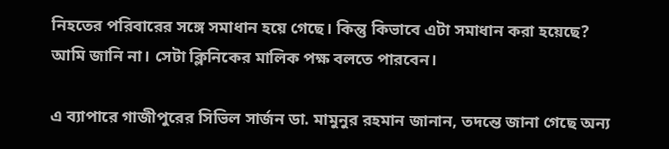নিহতের পরিবারের সঙ্গে সমাধান হয়ে গেছে। কিন্তু কিভাবে এটা সমাধান করা হয়েছে? আমি জানি না। সেটা ক্লিনিকের মালিক পক্ষ বলতে পারবেন।

এ ব্যাপারে গাজীপুরের সিভিল সার্জন ডা. মামুনুর রহমান জানান, তদন্তে জানা গেছে অন্য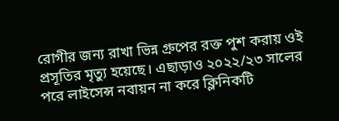রোগীর জন্য রাখা ভিন্ন গ্রুপের রক্ত পুশ করায় ওই প্রসূতির মৃত্যু হয়েছে। এছাড়াও ২০২২/২৩ সালের পরে লাইসেন্স নবায়ন না করে ক্লিনিকটি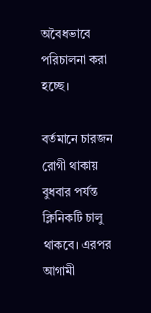অবৈধভাবে পরিচালনা করা হচ্ছে।

বর্তমানে চারজন রোগী থাকায় বুধবার পর্যন্ত ক্লিনিকটি চালু থাকবে। এরপর আগামী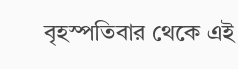বৃহস্পতিবার থেকে এই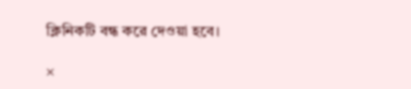ক্লিনিকটি বন্ধ করে দেওয়া হবে।

×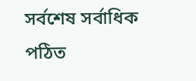সর্বশেষ সর্বাধিক পঠিত